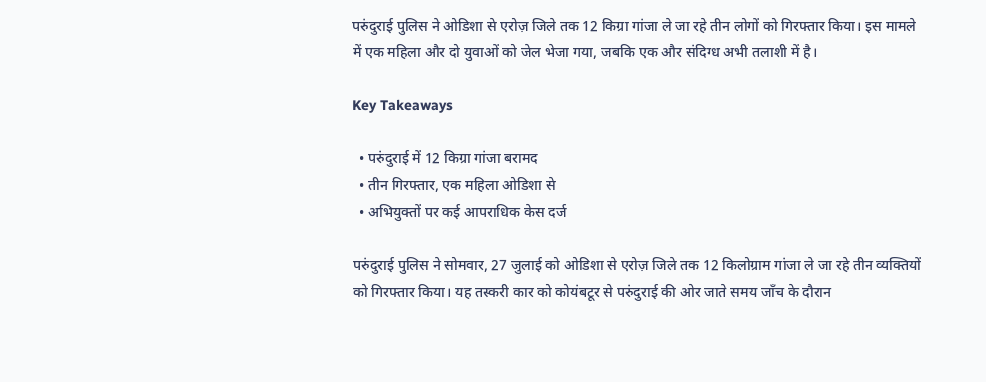परुंदुराई पुलिस ने ओडिशा से एरोज़ जिले तक 12 किग्रा गांजा ले जा रहे तीन लोगों को गिरफ्तार किया। इस मामले में एक महिला और दो युवाओं को जेल भेजा गया, जबकि एक और संदिग्ध अभी तलाशी में है।

Key Takeaways

  • परुंदुराई में 12 किग्रा गांजा बरामद
  • तीन गिरफ्तार, एक महिला ओडिशा से
  • अभियुक्तों पर कई आपराधिक केस दर्ज

परुंदुराई पुलिस ने सोमवार, 27 जुलाई को ओडिशा से एरोज़ जिले तक 12 किलोग्राम गांजा ले जा रहे तीन व्यक्तियों को गिरफ्तार किया। यह तस्करी कार को कोयंबटूर से परुंदुराई की ओर जाते समय जाँच के दौरान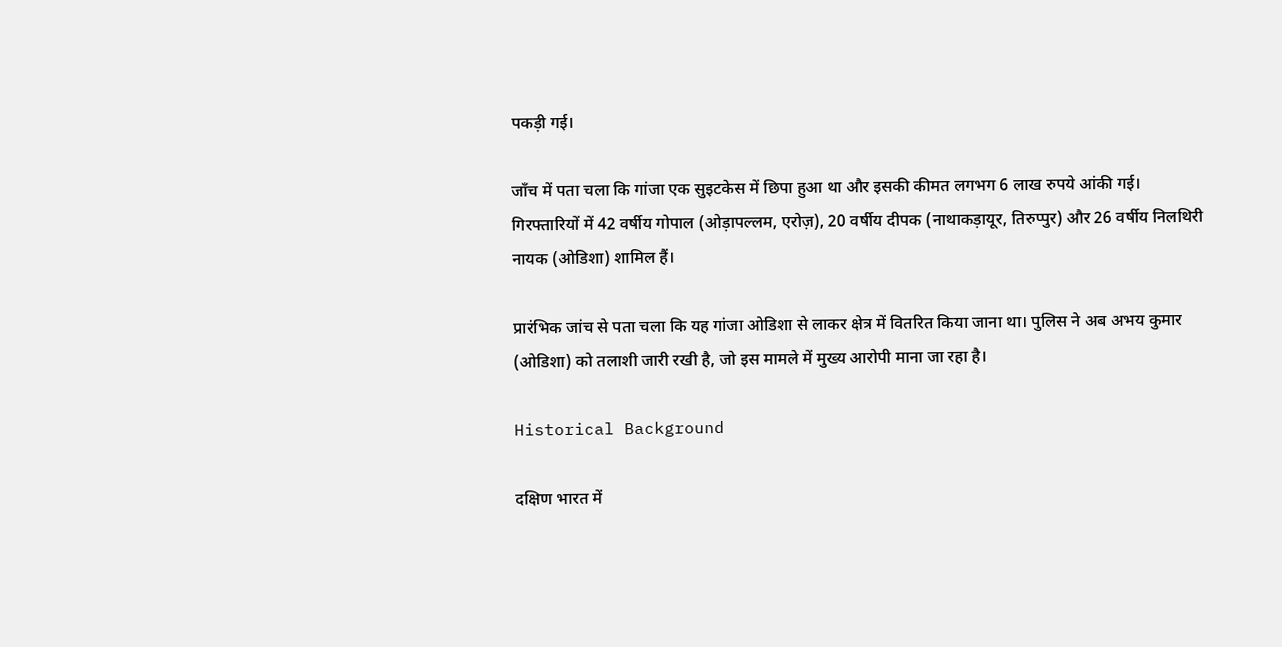पकड़ी गई।

जाँच में पता चला कि गांजा एक सुइटकेस में छिपा हुआ था और इसकी कीमत लगभग 6 लाख रुपये आंकी गई। गिरफ्तारियों में 42 वर्षीय गोपाल (ओड़ापल्लम, एरोज़), 20 वर्षीय दीपक (नाथाकड़ायूर, तिरुप्पुर) और 26 वर्षीय निलथिरी नायक (ओडिशा) शामिल हैं।

प्रारंभिक जांच से पता चला कि यह गांजा ओडिशा से लाकर क्षेत्र में वितरित किया जाना था। पुलिस ने अब अभय कुमार (ओडिशा) को तलाशी जारी रखी है, जो इस मामले में मुख्य आरोपी माना जा रहा है।

Historical Background

दक्षिण भारत में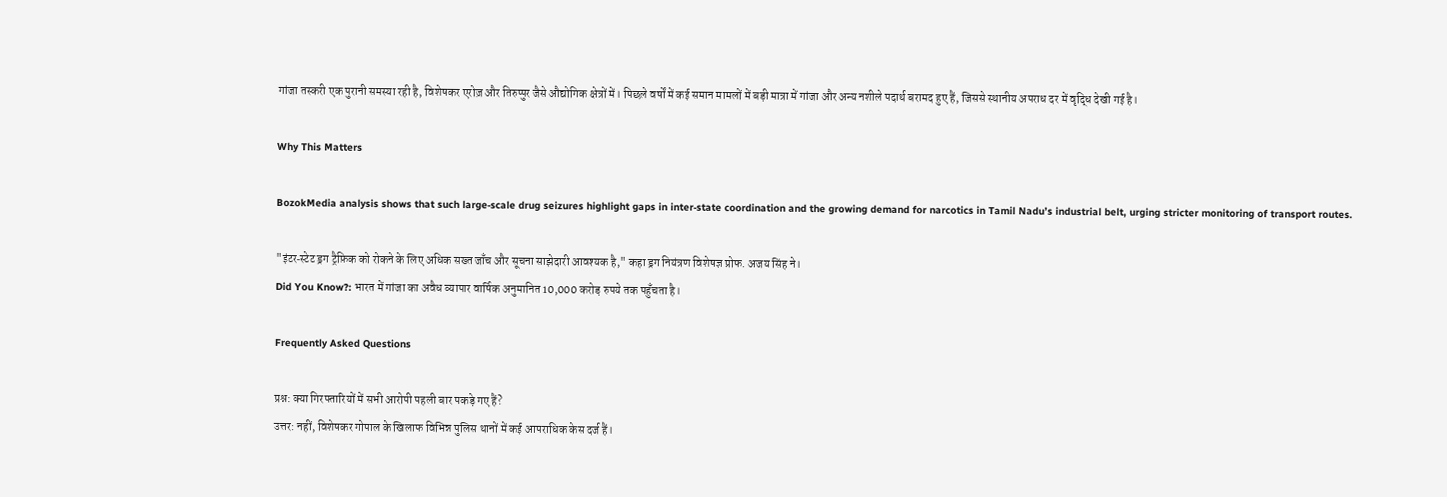गांजा तस्करी एक पुरानी समस्या रही है, विशेषकर एरोज़ और तिरुप्पुर जैसे औद्योगिक क्षेत्रों में। पिछले वर्षों में कई समान मामलों में बड़ी मात्रा में गांजा और अन्य नशीले पदार्थ बरामद हुए हैं, जिससे स्थानीय अपराध दर में वृद्धि देखी गई है।

Why This Matters

BozokMedia analysis shows that such large‑scale drug seizures highlight gaps in inter‑state coordination and the growing demand for narcotics in Tamil Nadu’s industrial belt, urging stricter monitoring of transport routes.

"इंटर‑स्टेट ड्रग ट्रैफ़िक को रोकने के लिए अधिक सख्त जाँच और सूचना साझेदारी आवश्यक है," कहा ड्रग नियंत्रण विशेषज्ञ प्रोफ. अजय सिंह ने।
Did You Know?: भारत में गांजा का अवैध व्यापार वार्षिक अनुमानित 10,000 करोड़ रुपये तक पहुँचता है।

Frequently Asked Questions

प्रश्न: क्या गिरफ्तारियों में सभी आरोपी पहली बार पकड़े गए हैं?
उत्तर: नहीं, विशेषकर गोपाल के खिलाफ विभिन्न पुलिस थानों में कई आपराधिक केस दर्ज हैं।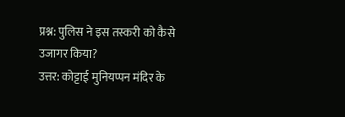प्रश्न: पुलिस ने इस तस्करी को कैसे उजागर किया?
उत्तर: कोट्टाई मुनियप्पन मंदिर के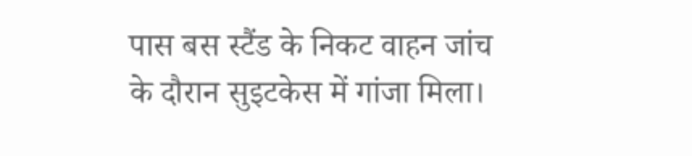पास बस स्टैंड के निकट वाहन जांच के दौरान सुइटकेस में गांजा मिला।